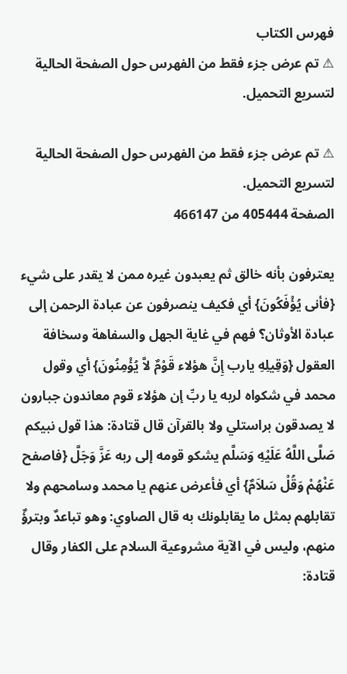فهرس الكتاب
⚠ تم عرض جزء فقط من الفهرس حول الصفحة الحالية لتسريع التحميل.

⚠ تم عرض جزء فقط من الفهرس حول الصفحة الحالية لتسريع التحميل.
الصفحة 405444 من 466147

يعترفون بأنه خالق ثم يعبدون غيره ممن لا يقدر على شيء {فأنى يُؤْفَكُونَ} أي فكيف ينصرفون عن عبادة الرحمن إلى عبادة الأوثان؟ فهم في غاية الجهل والسفاهة وسخافة العقول {وَقِيلِهِ يارب إِنَّ هؤلاء قَوْمٌ لاَّ يُؤْمِنُونَ} أي وقول محمد في شكواه لربه يا ربِّ إن هؤلاء قوم معاندون جبارون لا يصدقون براستلي ولا بالقرآن قال قتادة: هذا قول نبيكم صَلَّى اللَّهُ عَلَيْهِ وَسَلَّم يشكو قومه إلى ربه عَزَّ وَجَلَّ {فاصفح عَنْهُمْ وَقُلْ سَلاَمٌ} أي فأعرض عنهم يا محمد وسامحهم ولا تقابلهم بمثل ما يقابلونك به قال الصاوي: وهو تباعدٌ وبترؤٌ منهم، وليس في الآية مشروعية السلام على الكفار وقال قتادة: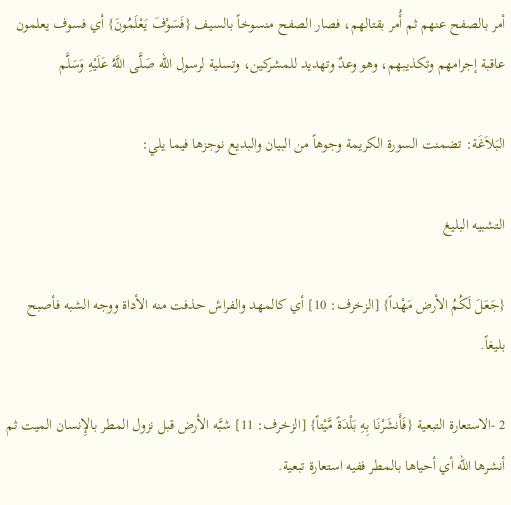أمر بالصفح عنهم ثم أُمر بقتالهم، فصار الصفح منسوخاً بالسيف {فَسَوْفَ يَعْلَمُونَ} أي فسوف يعلمون عاقبة إجرامهم وتكذيبهم، وهو وعدٌ وتهديد للمشركين، وتسلية لرسول الله صَلَّى اللَّهُ عَلَيْهِ وَسَلَّم

البَلاَغَة: تضمنت السورة الكريمة وجوهاً من البيان والبديع نوجزها فيما يلي:

التشبيه البليغ

{جَعَلَ لَكُمُ الأرض مَهْداً} [الزخرف: 10] أي كالمهد والفراش حذفت منه الأداة ووجه الشبه فأصبح بليغاً.

2 -الاستعارة التبعية {فَأَنشَرْنَا بِهِ بَلْدَةً مَّيْتاً} [الزخرف: 11] شبَّه الأرض قبل نزول المطر بالإِنسان الميت ثم أنشرها الله أي أحياها بالمطر ففيه استعارة تبعية.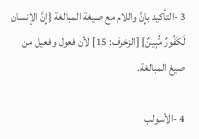3 -التأكيد بإِنَّ واللام مع صيغة المبالغة {إِنَّ الإنسان لَكَفُورٌ مُّبِينٌ} [الزخرف: 15] لأن فعول وفعيل من صيغ المبالغة.

4 -الأسولب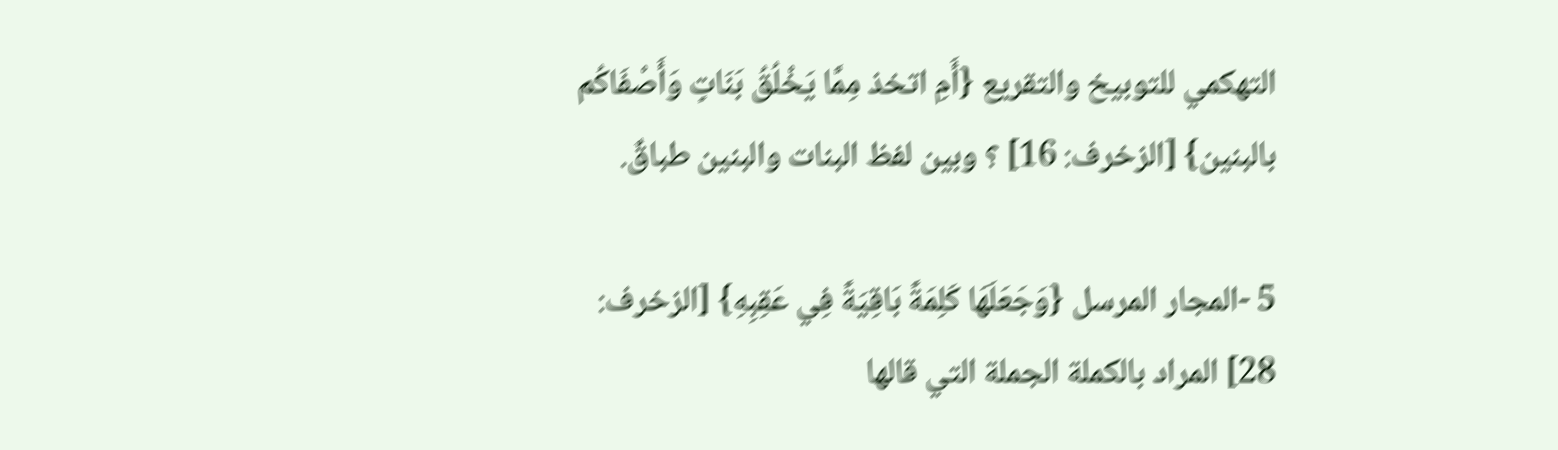التهكمي للتوبيخ والتقريع {أَمِ اتخذ مِمَّا يَخْلُقُ بَنَاتٍ وَأَصْفَاكُم بالبنين} [الزخرف: 16] ؟ وبين لفظ البنات والبنين طباقٌ.

5 -المجار المرسل {وَجَعَلَهَا كَلِمَةً بَاقِيَةً فِي عَقِبِهِ} [الزخرف: 28] المراد بالكملة الجملة التي قالها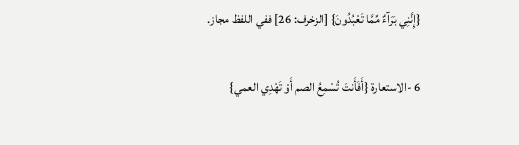{إِنَّنِي بَرَآءٌ مِّمَّا تَعْبُدُونَ} [الزخرف: 26] ففي اللفظ مجاز.

6 -الاستعارة {أَفَأَنتَ تُسْمِعُ الصم أَوْ تَهْدِي العمي}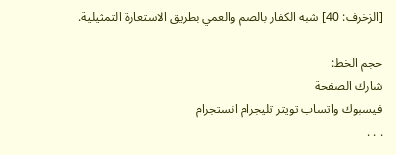[الزخرف: 40] شبه الكفار بالصم والعمي بطريق الاستعارة التمثيلية.

حجم الخط:
شارك الصفحة
فيسبوك واتساب تويتر تليجرام انستجرام
. . .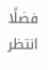فضلًا انتظر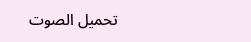تحميل الصوت